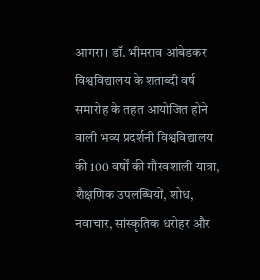आगरा। डॉ. भीमराव आंबेडकर विश्वविद्यालय के शताब्दी वर्ष समारोह के तहत आयोजित होने वाली भव्य प्रदर्शनी विश्वविद्यालय की 100 वर्षों की गौरवशाली यात्रा, शैक्षणिक उपलब्धियों, शोध, नवाचार, सांस्कृतिक धरोहर और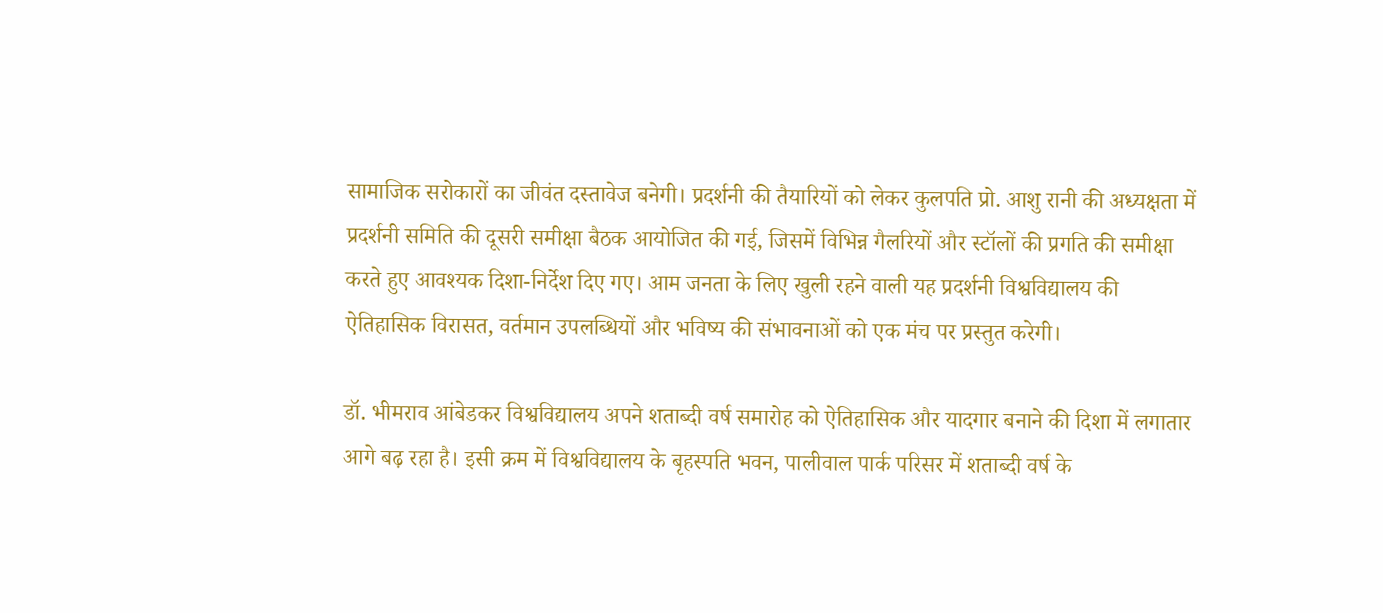सामाजिक सरोकारों का जीवंत दस्तावेज बनेगी। प्रदर्शनी की तैयारियों को लेकर कुलपति प्रो. आशु रानी की अध्यक्षता में प्रदर्शनी समिति की दूसरी समीक्षा बैठक आयोजित की गई, जिसमें विभिन्न गैलरियों और स्टॉलों की प्रगति की समीक्षा करते हुए आवश्यक दिशा-निर्देश दिए गए। आम जनता के लिए खुली रहने वाली यह प्रदर्शनी विश्वविद्यालय की ऐतिहासिक विरासत, वर्तमान उपलब्धियों और भविष्य की संभावनाओं को एक मंच पर प्रस्तुत करेगी।

डॉ. भीमराव आंबेडकर विश्वविद्यालय अपने शताब्दी वर्ष समारोह को ऐतिहासिक और यादगार बनाने की दिशा में लगातार आगे बढ़ रहा है। इसी क्रम में विश्वविद्यालय के बृहस्पति भवन, पालीवाल पार्क परिसर में शताब्दी वर्ष के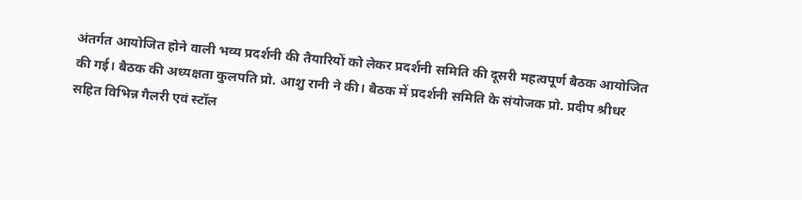अंतर्गत आयोजित होने वाली भव्य प्रदर्शनी की तैयारियों को लेकर प्रदर्शनी समिति की दूसरी महत्वपूर्ण बैठक आयोजित की गई। बैठक की अध्यक्षता कुलपति प्रो. आशु रानी ने की। बैठक में प्रदर्शनी समिति के संयोजक प्रो. प्रदीप श्रीधर सहित विभिन्न गैलरी एवं स्टॉल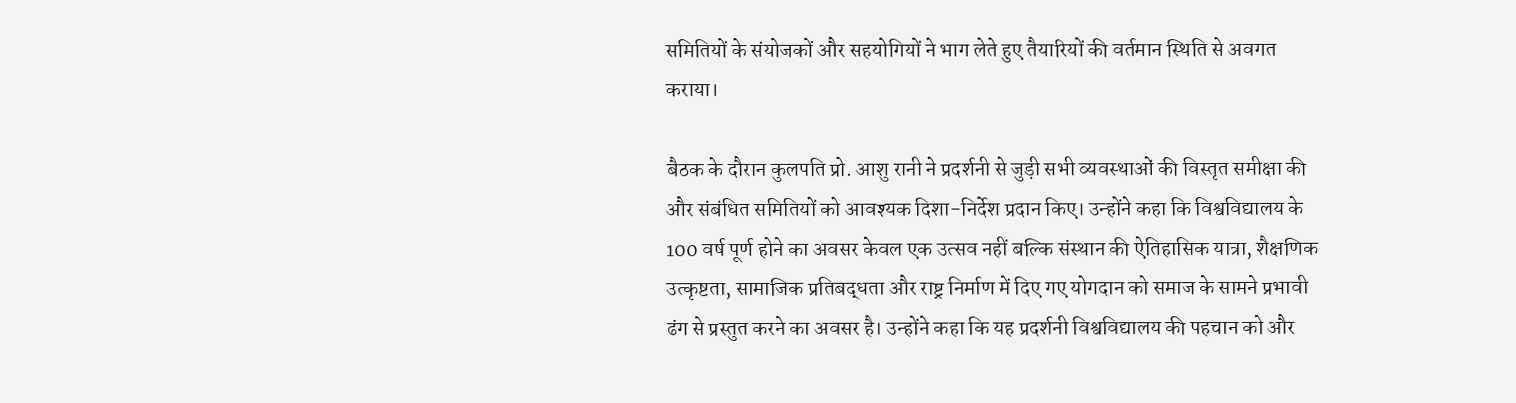समितियों के संयोजकों और सहयोगियों ने भाग लेते हुए तैयारियों की वर्तमान स्थिति से अवगत कराया।

बैठक के दौरान कुलपति प्रो. आशु रानी ने प्रदर्शनी से जुड़ी सभी व्यवस्थाओं की विस्तृत समीक्षा की और संबंधित समितियों को आवश्यक दिशा-निर्देश प्रदान किए। उन्होंने कहा कि विश्वविद्यालय के 100 वर्ष पूर्ण होने का अवसर केवल एक उत्सव नहीं बल्कि संस्थान की ऐतिहासिक यात्रा, शैक्षणिक उत्कृष्टता, सामाजिक प्रतिबद्धता और राष्ट्र निर्माण में दिए गए योगदान को समाज के सामने प्रभावी ढंग से प्रस्तुत करने का अवसर है। उन्होंने कहा कि यह प्रदर्शनी विश्वविद्यालय की पहचान को और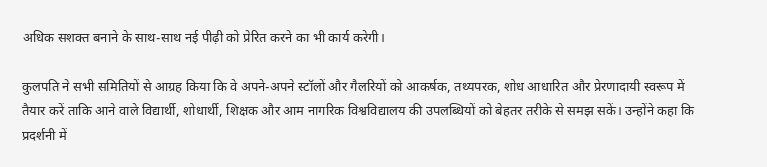अधिक सशक्त बनाने के साथ-साथ नई पीढ़ी को प्रेरित करने का भी कार्य करेगी।

कुलपति ने सभी समितियों से आग्रह किया कि वे अपने-अपने स्टॉलों और गैलरियों को आकर्षक, तथ्यपरक, शोध आधारित और प्रेरणादायी स्वरूप में तैयार करें ताकि आने वाले विद्यार्थी, शोधार्थी, शिक्षक और आम नागरिक विश्वविद्यालय की उपलब्धियों को बेहतर तरीके से समझ सकें। उन्होंने कहा कि प्रदर्शनी में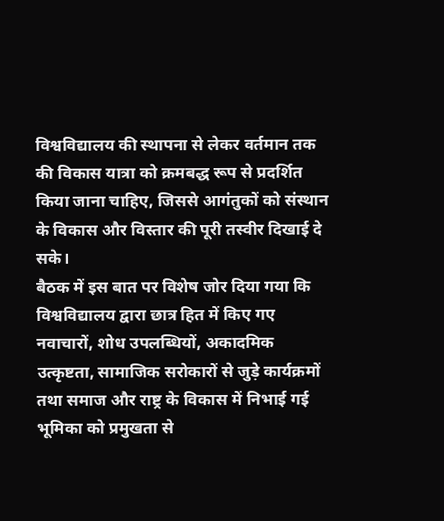विश्वविद्यालय की स्थापना से लेकर वर्तमान तक की विकास यात्रा को क्रमबद्ध रूप से प्रदर्शित किया जाना चाहिए, जिससे आगंतुकों को संस्थान के विकास और विस्तार की पूरी तस्वीर दिखाई दे सके।
बैठक में इस बात पर विशेष जोर दिया गया कि विश्वविद्यालय द्वारा छात्र हित में किए गए नवाचारों, शोध उपलब्धियों, अकादमिक उत्कृष्टता, सामाजिक सरोकारों से जुड़े कार्यक्रमों तथा समाज और राष्ट्र के विकास में निभाई गई भूमिका को प्रमुखता से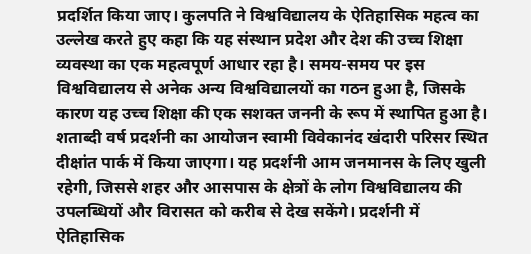प्रदर्शित किया जाए। कुलपति ने विश्वविद्यालय के ऐतिहासिक महत्व का उल्लेख करते हुए कहा कि यह संस्थान प्रदेश और देश की उच्च शिक्षा व्यवस्था का एक महत्वपूर्ण आधार रहा है। समय-समय पर इस विश्वविद्यालय से अनेक अन्य विश्वविद्यालयों का गठन हुआ है, जिसके कारण यह उच्च शिक्षा की एक सशक्त जननी के रूप में स्थापित हुआ है।
शताब्दी वर्ष प्रदर्शनी का आयोजन स्वामी विवेकानंद खंदारी परिसर स्थित दीक्षांत पार्क में किया जाएगा। यह प्रदर्शनी आम जनमानस के लिए खुली रहेगी, जिससे शहर और आसपास के क्षेत्रों के लोग विश्वविद्यालय की उपलब्धियों और विरासत को करीब से देख सकेंगे। प्रदर्शनी में ऐतिहासिक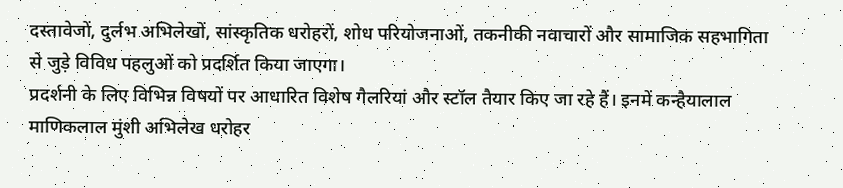दस्तावेजों, दुर्लभ अभिलेखों, सांस्कृतिक धरोहरों, शोध परियोजनाओं, तकनीकी नवाचारों और सामाजिक सहभागिता से जुड़े विविध पहलुओं को प्रदर्शित किया जाएगा।
प्रदर्शनी के लिए विभिन्न विषयों पर आधारित विशेष गैलरियां और स्टॉल तैयार किए जा रहे हैं। इनमें कन्हैयालाल माणिकलाल मुंशी अभिलेख धरोहर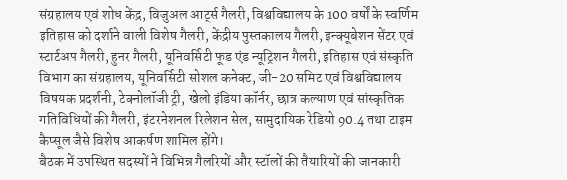संग्रहालय एवं शोध केंद्र, विजुअल आर्ट्स गैलरी, विश्वविद्यालय के 100 वर्षों के स्वर्णिम इतिहास को दर्शाने वाली विशेष गैलरी, केंद्रीय पुस्तकालय गैलरी, इन्क्यूबेशन सेंटर एवं स्टार्टअप गैलरी, हुनर गैलरी, यूनिवर्सिटी फूड एंड न्यूट्रिशन गैलरी, इतिहास एवं संस्कृति विभाग का संग्रहालय, यूनिवर्सिटी सोशल कनेक्ट, जी-20 समिट एवं विश्वविद्यालय विषयक प्रदर्शनी, टेक्नोलॉजी ट्री, खेलो इंडिया कॉर्नर, छात्र कल्याण एवं सांस्कृतिक गतिविधियों की गैलरी, इंटरनेशनल रिलेशन सेल, सामुदायिक रेडियो 90.4 तथा टाइम कैप्सूल जैसे विशेष आकर्षण शामिल होंगे।
बैठक में उपस्थित सदस्यों ने विभिन्न गैलरियों और स्टॉलों की तैयारियों की जानकारी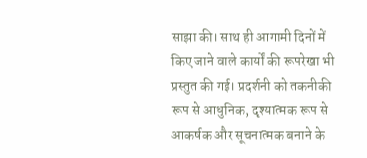साझा की। साथ ही आगामी दिनों में किए जाने वाले कार्यों की रूपरेखा भी प्रस्तुत की गई। प्रदर्शनी को तकनीकी रूप से आधुनिक, दृश्यात्मक रूप से आकर्षक और सूचनात्मक बनाने के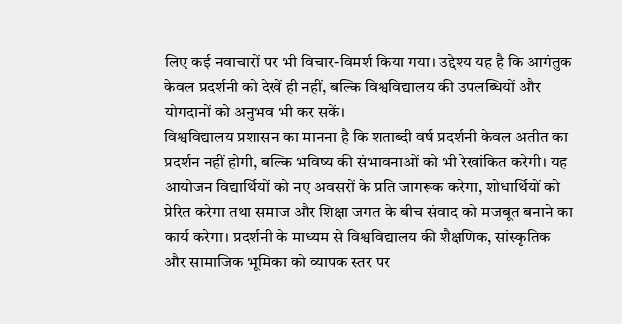लिए कई नवाचारों पर भी विचार-विमर्श किया गया। उद्देश्य यह है कि आगंतुक केवल प्रदर्शनी को देखें ही नहीं, बल्कि विश्वविद्यालय की उपलब्धियों और योगदानों को अनुभव भी कर सकें।
विश्वविद्यालय प्रशासन का मानना है कि शताब्दी वर्ष प्रदर्शनी केवल अतीत का प्रदर्शन नहीं होगी, बल्कि भविष्य की संभावनाओं को भी रेखांकित करेगी। यह आयोजन विद्यार्थियों को नए अवसरों के प्रति जागरूक करेगा, शोधार्थियों को प्रेरित करेगा तथा समाज और शिक्षा जगत के बीच संवाद को मजबूत बनाने का कार्य करेगा। प्रदर्शनी के माध्यम से विश्वविद्यालय की शैक्षणिक, सांस्कृतिक और सामाजिक भूमिका को व्यापक स्तर पर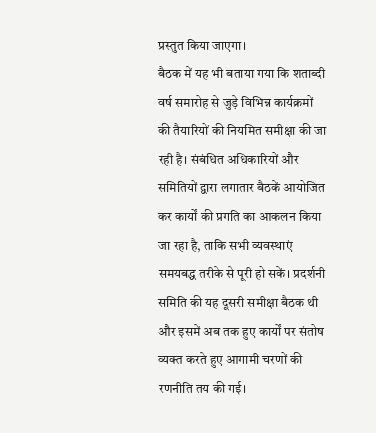प्रस्तुत किया जाएगा।
बैठक में यह भी बताया गया कि शताब्दी वर्ष समारोह से जुड़े विभिन्न कार्यक्रमों की तैयारियों की नियमित समीक्षा की जा रही है। संबंधित अधिकारियों और समितियों द्वारा लगातार बैठकें आयोजित कर कार्यों की प्रगति का आकलन किया जा रहा है, ताकि सभी व्यवस्थाएं समयबद्ध तरीके से पूरी हो सकें। प्रदर्शनी समिति की यह दूसरी समीक्षा बैठक थी और इसमें अब तक हुए कार्यों पर संतोष व्यक्त करते हुए आगामी चरणों की रणनीति तय की गई।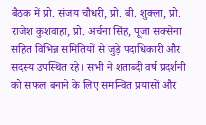बैठक में प्रो. संजय चौधरी, प्रो. बी. शुक्ला, प्रो. राजेश कुशवाहा, प्रो. अर्चना सिंह, पूजा सक्सेना सहित विभिन्न समितियों से जुड़े पदाधिकारी और सदस्य उपस्थित रहे। सभी ने शताब्दी वर्ष प्रदर्शनी को सफल बनाने के लिए समन्वित प्रयासों और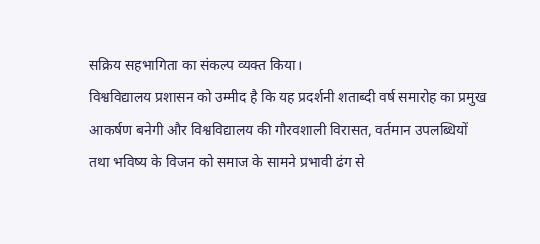सक्रिय सहभागिता का संकल्प व्यक्त किया।
विश्वविद्यालय प्रशासन को उम्मीद है कि यह प्रदर्शनी शताब्दी वर्ष समारोह का प्रमुख आकर्षण बनेगी और विश्वविद्यालय की गौरवशाली विरासत, वर्तमान उपलब्धियों तथा भविष्य के विजन को समाज के सामने प्रभावी ढंग से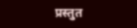प्रस्तुत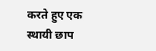करते हुए एक स्थायी छाप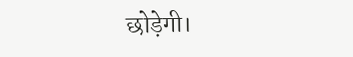छोड़ेगी।